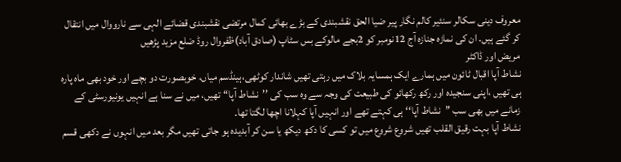معروف دینی سکالر سنئیر کالم نگار پیر ضیا الحق نقشبندی کے بڑے بھائی کمال مرتضی نقشبندی قضائے الہی سے نارووال میں انتقال کر گئے ہیں. ان کی نمازہ جنازہ آج 12نومبر کو 2بجے مالوکے بس سٹاپ (صادق آباد)ظفروال روڈ ضلع مزید پڑھیں
مریض اور ڈاکٹر
نشاط آپا اقبال ٹائون میں ہمارے ایک ہمسایہ بلاک میں رہتی تھیں شاندار کوٹھی،ہینڈسم میاں، خوبصورت دو بچے اور خود بھی ماہ پارہ ہی تھیں ،اپنی سنجیدہ اور رکھ رکھائو کی طبیعت کی وجہ سے وہ سب کی ’’نشاط آپا‘‘ تھیں، میں نے سنا ہے انہیں یونیورسٹی کے زمانے میں بھی سب ’’نشاط آپا‘‘ ہی کہتے تھے اور انہیں آپا کہلانا اچھا لگتا تھا۔
نشاط آپا بہت رقیق القلب تھیں شروع شروع میں تو کسی کا دکھ دیکھ یا سن کر آبدیدہ ہو جاتی تھیں مگر بعد میں انہوں نے دکھی قسم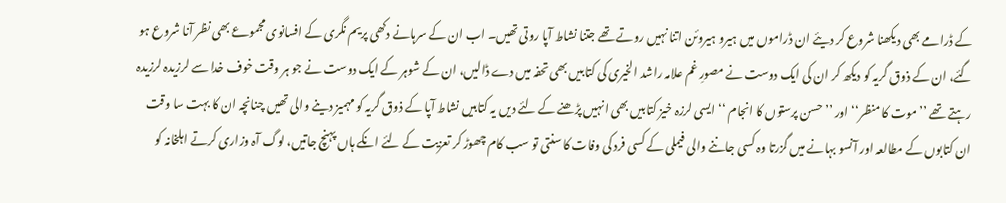کے ڈرامے بھی دیکھنا شروع کر دیئے ان ڈراموں میں ہیرو ہیروئن اتنا نہیں روتے تھے جتنا نشاط آپا روتی تھیں۔ اب ان کے سرہانے دکھی پریم نگری کے افسانوی مجموعے بھی نظر آنا شروع ہو گئے، ان کے ذوق گریہ کو دیکھ کر ان کی ایک دوست نے مصورِ غم علامہ راشد الخیری کی کتابیں بھی تحفہ میں دے ڈالیں، ان کے شوہر کے ایک دوست نے جو ہر وقت خوف خدا سے لرزیدہ لرزیدہ رہتے تھے ’’موت کا منظر‘‘ اور ’’حسن پرستوں کا انجام ‘‘ ایسی لرزہ خیز کتابیں بھی انہیں پڑھنے کے لئے دیں یہ کتابیں نشاط آپا کے ذوق گریہ کو مہمیز دینے والی تھیں چنانچہ ان کا بہت سا وقت ان کتابوں کے مطالعہ اور آنسو بہانے میں گزرتا وہ کسی جاننے والی فیملی کے کسی فرد کی وفات کا سنتی تو سب کام چھوڑ کر تعزیت کے لئے انکے ہاں پہنچ جاتیں، لوگ آہ وزاری کرتے اہلخانہ کو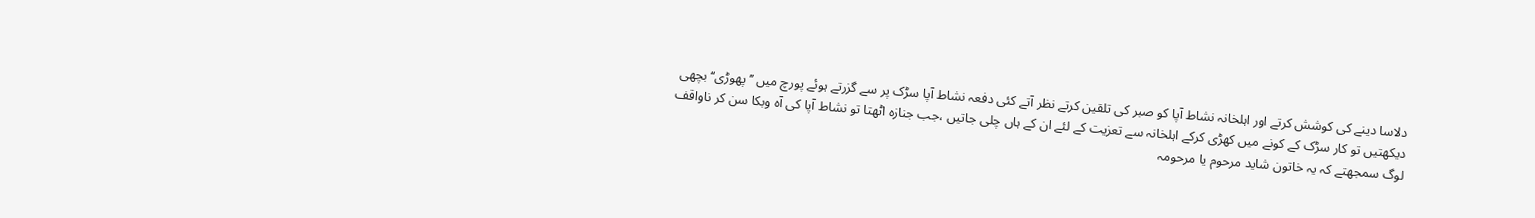دلاسا دینے کی کوشش کرتے اور اہلخانہ نشاط آپا کو صبر کی تلقین کرتے نظر آتے کئی دفعہ نشاط آپا سڑک پر سے گزرتے ہوئے پورچ میں ’’پھوڑی‘‘ بچھی دیکھتیں تو کار سڑک کے کونے میں کھڑی کرکے اہلخانہ سے تعزیت کے لئے ان کے ہاں چلی جاتیں ،جب جنازہ اٹھتا تو نشاط آپا کی آہ وبکا سن کر ناواقف لوگ سمجھتے کہ یہ خاتون شاید مرحوم یا مرحومہ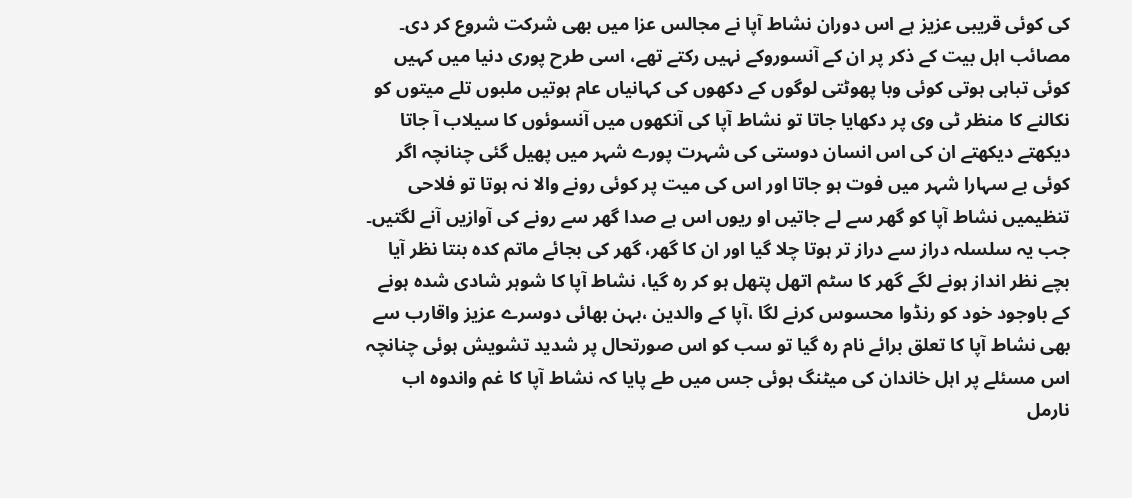کی کوئی قریبی عزیز ہے اس دوران نشاط آپا نے مجالس عزا میں بھی شرکت شروع کر دی۔ مصائب اہل بیت کے ذکر پر ان کے آنسوروکے نہیں رکتے تھے، اسی طرح پوری دنیا میں کہیں کوئی تباہی ہوتی کوئی وبا پھوٹتی لوگوں کے دکھوں کی کہانیاں عام ہوتیں ملبوں تلے میتوں کو نکالنے کا منظر ٹی وی پر دکھایا جاتا تو نشاط آپا کی آنکھوں میں آنسوئوں کا سیلاب آ جاتا دیکھتے دیکھتے ان کی اس انسان دوستی کی شہرت پورے شہر میں پھیل گئی چنانچہ اگر کوئی بے سہارا شہر میں فوت ہو جاتا اور اس کی میت پر کوئی رونے والا نہ ہوتا تو فلاحی تنظیمیں نشاط آپا کو گھر سے لے جاتیں او ریوں اس بے صدا گھر سے رونے کی آوازیں آنے لگتیں۔
جب یہ سلسلہ دراز سے دراز تر ہوتا چلا گیا اور ان کا گھر، گھر کی بجائے ماتم کدہ بنتا نظر آیا بچے نظر انداز ہونے لگے گھر کا سٹم اتھل پتھل ہو کر رہ گیا، نشاط آپا کا شوہر شادی شدہ ہونے کے باوجود خود کو رنڈوا محسوس کرنے لگا ،آپا کے والدین ،بہن بھائی دوسرے عزیز واقارب سے بھی نشاط آپا کا تعلق برائے نام رہ گیا تو سب کو اس صورتحال پر شدید تشویش ہوئی چنانچہ اس مسئلے پر اہل خاندان کی میٹنگ ہوئی جس میں طے پایا کہ نشاط آپا کا غم واندوہ اب نارمل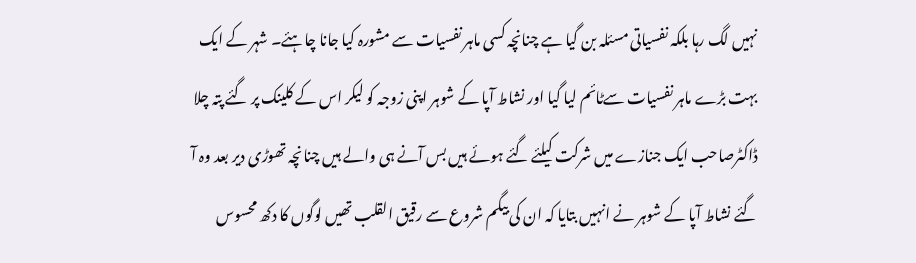نہیں لگ رہا بلکہ نفسیاتی مسئلہ بن گیا ہے چنانچہ کسی ماہر نفسیات سے مشورہ کیا جانا چاہئے۔ شہر کے ایک بہت بڑے ماہر نفسیات سےٹائم لیا گیا اور نشاط آپا کے شوہر اپنی زوجہ کو لیکر اس کے کلینک پر گئے پتہ چلا ڈاکٹرصاحب ایک جنازے میں شرکت کیلئے گئے ہوئے ہیں بس آنے ہی والے ہیں چنانچہ تھوڑی دیر بعد وہ آ گئے نشاط آپا کے شوہر نے انہیں بتایا کہ ان کی بیگم شروع سے رقیق القلب تھیں لوگوں کا دکھ محسوس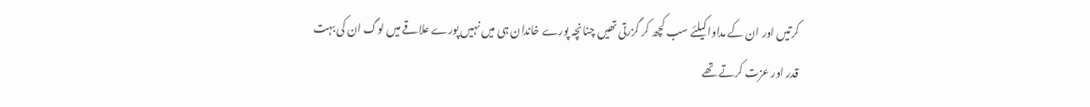کرتیں اور ان کے مداوا کیلئے سب کچھ کر گزرتی تھیں چنانچہ پورے خاندان ہی میں نہیں پورے علاقے میں لوگ ان کی بہت قدر اور عزت کرتے تھے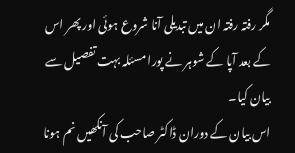مگر رفتہ رفتہ ان میں تبدیلی آنا شروع ہوئی اور پھر اس کے بعد آپا کے شوہر نے پورا مسئلہ بہت تفصیل سے بیان کیا۔
اس بیان کے دوران ڈاکٹر صاحب کی آنکھیں نم ہونا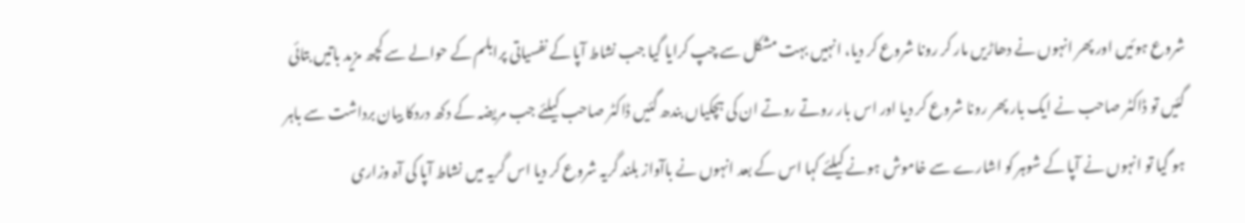شروع ہوئیں اور پھر انہوں نے دھاڑیں مار کر رونا شروع کر دیا، انہیں بہت مشکل سے چپ کرایا گیا جب نشاط آپا کے نفسیاتی پرابلم کے حوالے سے کچھ مزید باتیں بتائی گئیں تو ڈاکٹر صاحب نے ایک بار پھر رونا شروع کر دیا اور اس بار روتے روتے ان کی ہچکیاں بندھ گئیں ڈاکٹر صاحب کیلئے جب مریضہ کے دکھ دردکا بیان برداشت سے باہر ہو گیا تو انہوں نے آپا کے شوہر کو اشارے سے خاموش ہونے کیلئے کہا اس کے بعد انہوں نے باآواز بلند گریہ شروع کر دیا اس گریہ میں نشاط آپا کی آہ وزاری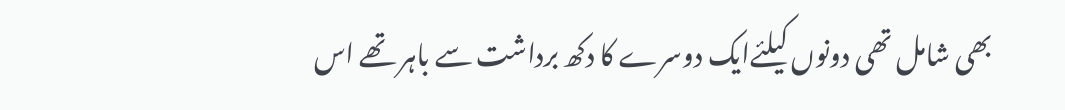بھی شامل تھی دونوں کیلئےایک دوسرے کا دکھ برداشت سے باہر تھے اس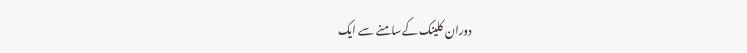دوران کلینک کےسامنے سے ایک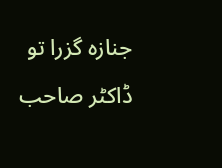جنازہ گزرا تو ڈاکٹر صاحب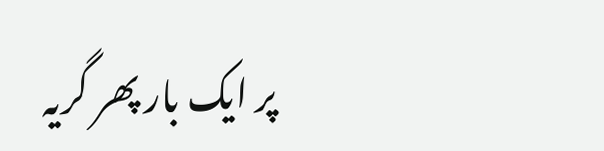پر ایک بار پھر گریہ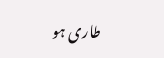طاری ہو